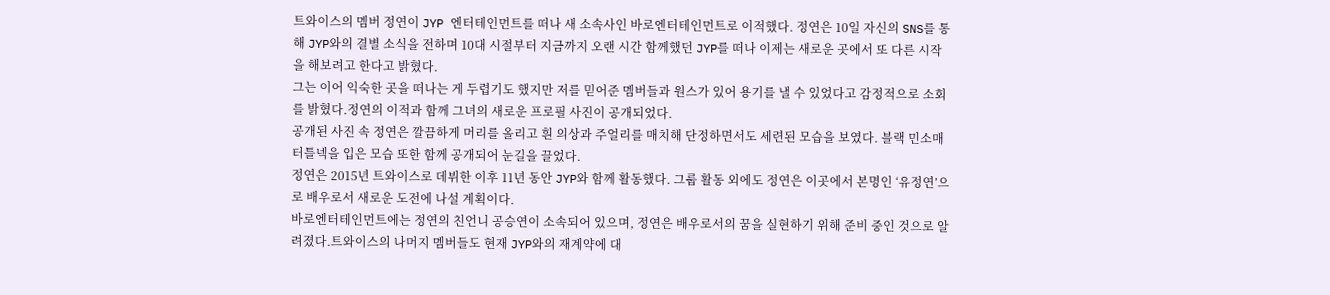트와이스의 멤버 정연이 JYP 엔터테인먼트를 떠나 새 소속사인 바로엔터테인먼트로 이적했다. 정연은 10일 자신의 SNS를 통해 JYP와의 결별 소식을 전하며 10대 시절부터 지금까지 오랜 시간 함께했던 JYP를 떠나 이제는 새로운 곳에서 또 다른 시작을 해보려고 한다고 밝혔다.
그는 이어 익숙한 곳을 떠나는 게 두렵기도 했지만 저를 믿어준 멤버들과 원스가 있어 용기를 낼 수 있었다고 감정적으로 소회를 밝혔다.정연의 이적과 함께 그녀의 새로운 프로필 사진이 공개되었다.
공개된 사진 속 정연은 깔끔하게 머리를 올리고 흰 의상과 주얼리를 매치해 단정하면서도 세련된 모습을 보였다. 블랙 민소매 터틀넥을 입은 모습 또한 함께 공개되어 눈길을 끌었다.
정연은 2015년 트와이스로 데뷔한 이후 11년 동안 JYP와 함께 활동했다. 그룹 활동 외에도 정연은 이곳에서 본명인 ‘유정연’으로 배우로서 새로운 도전에 나설 계획이다.
바로엔터테인먼트에는 정연의 친언니 공승연이 소속되어 있으며, 정연은 배우로서의 꿈을 실현하기 위해 준비 중인 것으로 알려졌다.트와이스의 나머지 멤버들도 현재 JYP와의 재계약에 대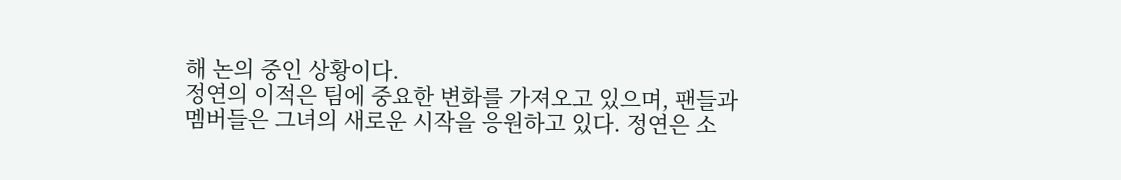해 논의 중인 상황이다.
정연의 이적은 팀에 중요한 변화를 가져오고 있으며, 팬들과 멤버들은 그녀의 새로운 시작을 응원하고 있다. 정연은 소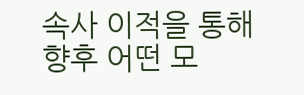속사 이적을 통해 향후 어떤 모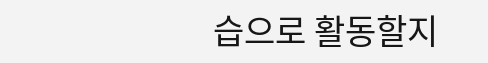습으로 활동할지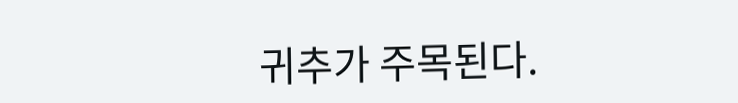귀추가 주목된다.